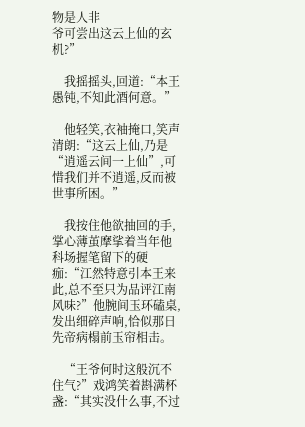物是人非
爷可尝出这云上仙的玄机?”

    我摇摇头,回道:“本王愚钝,不知此酒何意。”

    他轻笑,衣袖掩口,笑声清朗:“这云上仙,乃是“逍遥云间一上仙”,可惜我们并不逍遥,反而被世事所困。”

    我按住他欲抽回的手,掌心薄茧摩挲着当年他科场握笔留下的硬痂:“江然特意引本王来此,总不至只为品评江南风味?”他腕间玉环磕桌,发出细碎声响,恰似那日先帝病榻前玉帘相击。

    “王爷何时这般沉不住气?”戏鸿笑着斟满杯盏:“其实没什么事,不过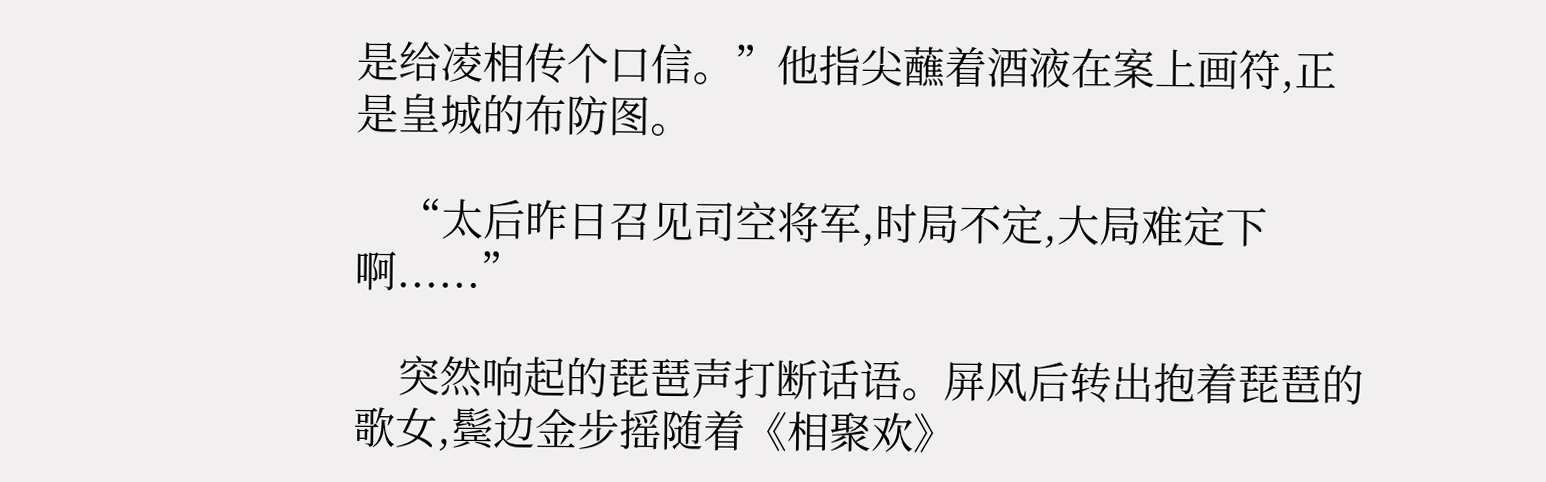是给凌相传个口信。”他指尖蘸着酒液在案上画符,正是皇城的布防图。

    “太后昨日召见司空将军,时局不定,大局难定下啊......”

    突然响起的琵琶声打断话语。屏风后转出抱着琵琶的歌女,鬓边金步摇随着《相聚欢》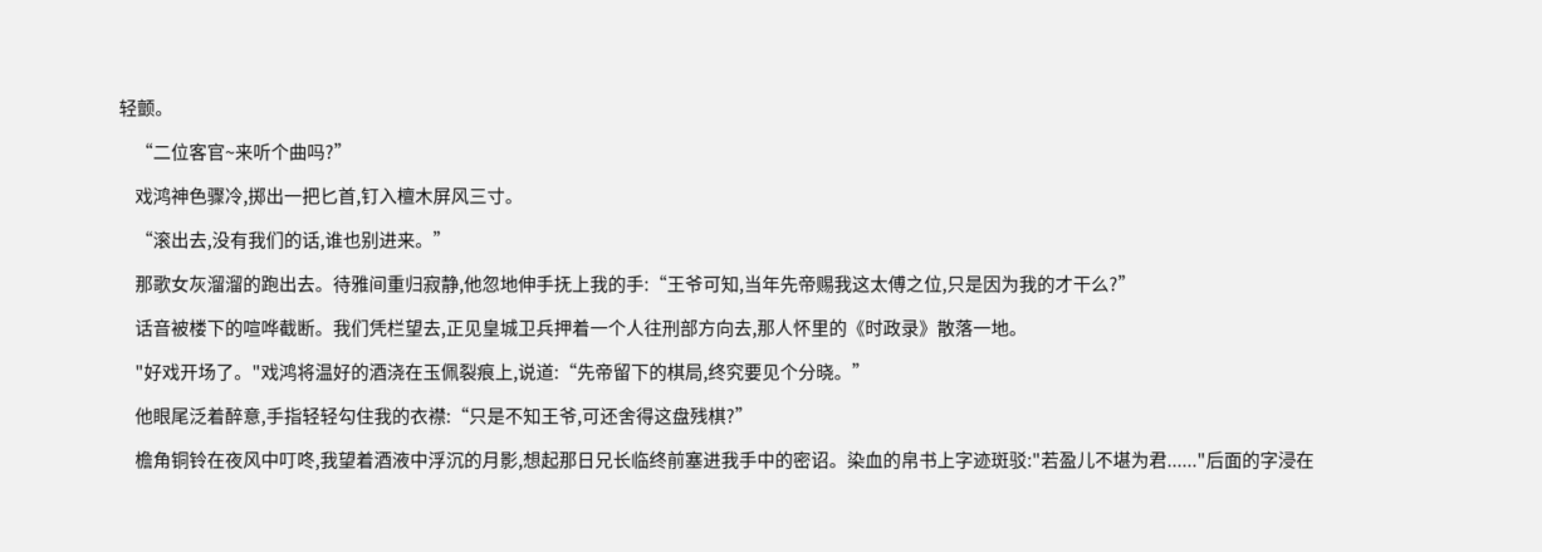轻颤。

    “二位客官~来听个曲吗?”

    戏鸿神色骤冷,掷出一把匕首,钉入檀木屏风三寸。

    “滚出去,没有我们的话,谁也别进来。”

    那歌女灰溜溜的跑出去。待雅间重归寂静,他忽地伸手抚上我的手:“王爷可知,当年先帝赐我这太傅之位,只是因为我的才干么?”

    话音被楼下的喧哗截断。我们凭栏望去,正见皇城卫兵押着一个人往刑部方向去,那人怀里的《时政录》散落一地。

    "好戏开场了。"戏鸿将温好的酒浇在玉佩裂痕上,说道:“先帝留下的棋局,终究要见个分晓。”

    他眼尾泛着醉意,手指轻轻勾住我的衣襟:“只是不知王爷,可还舍得这盘残棋?”

    檐角铜铃在夜风中叮咚,我望着酒液中浮沉的月影,想起那日兄长临终前塞进我手中的密诏。染血的帛书上字迹斑驳:"若盈儿不堪为君......"后面的字浸在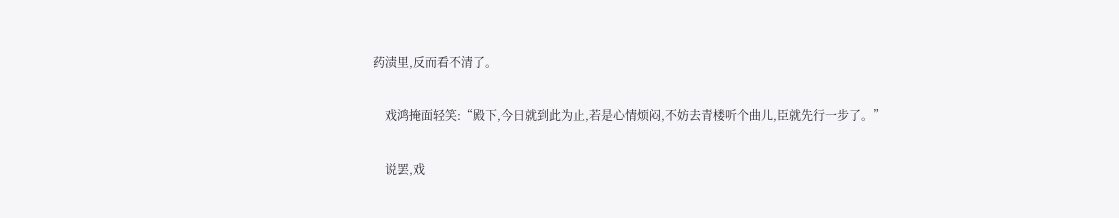药渍里,反而看不清了。

    戏鸿掩面轻笑:“殿下,今日就到此为止,若是心情烦闷,不妨去青楼听个曲儿,臣就先行一步了。”

    说罢,戏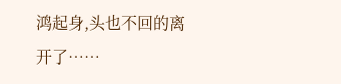鸿起身,头也不回的离开了……